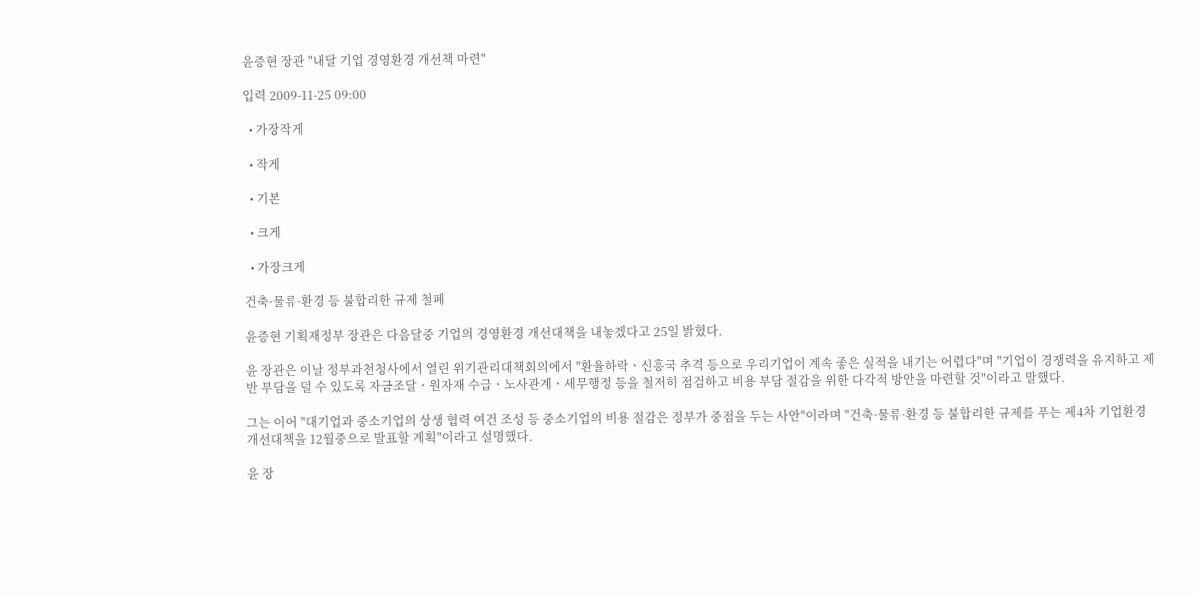윤증현 장관 "내달 기업 경영환경 개선책 마련"

입력 2009-11-25 09:00

  • 가장작게

  • 작게

  • 기본

  • 크게

  • 가장크게

건축·물류·환경 등 불합리한 규제 철폐

윤증현 기획재정부 장관은 다음달중 기업의 경영환경 개선대책을 내놓겠다고 25일 밝혔다.

윤 장관은 이날 정부과천청사에서 열린 위기관리대책회의에서 "환율하락ㆍ신흥국 추격 등으로 우리기업이 계속 좋은 실적을 내기는 어렵다"며 "기업이 경쟁력을 유지하고 제반 부담을 덜 수 있도록 자금조달ㆍ원자재 수급ㆍ노사관계ㆍ세무행정 등을 철저히 점검하고 비용 부담 절감을 위한 다각적 방안을 마련할 것"이라고 말했다.

그는 이어 "대기업과 중소기업의 상생 협력 여건 조성 등 중소기업의 비용 절감은 정부가 중점을 두는 사안"이라며 "건축·물류·환경 등 불합리한 규제를 푸는 제4차 기업환경개선대책을 12월중으로 발표할 계획"이라고 설명했다.

윤 장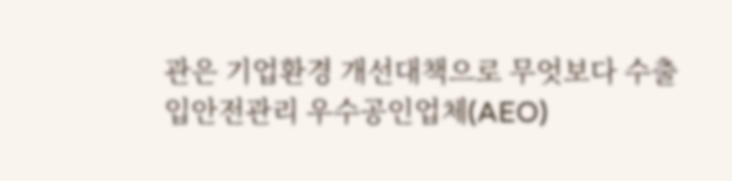관은 기업환경 개선대책으로 무엇보다 수출입안전관리 우수공인업체(AEO)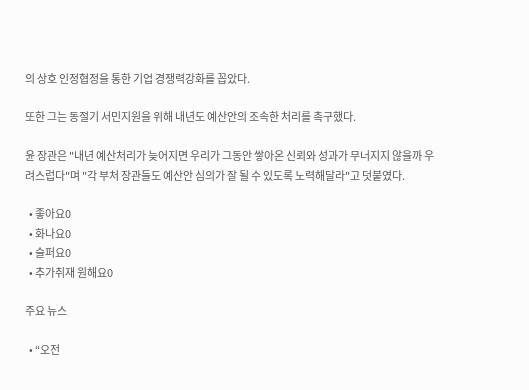의 상호 인정협정을 통한 기업 경쟁력강화를 꼽았다.

또한 그는 동절기 서민지원을 위해 내년도 예산안의 조속한 처리를 촉구했다.

윤 장관은 "내년 예산처리가 늦어지면 우리가 그동안 쌓아온 신뢰와 성과가 무너지지 않을까 우려스럽다"며 "각 부처 장관들도 예산안 심의가 잘 될 수 있도록 노력해달라"고 덧붙였다.

  • 좋아요0
  • 화나요0
  • 슬퍼요0
  • 추가취재 원해요0

주요 뉴스

  • “오전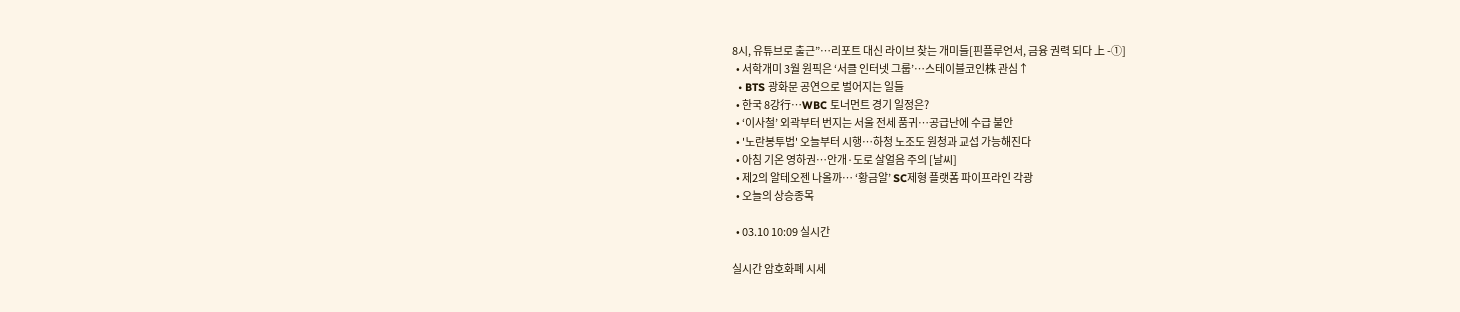8시, 유튜브로 출근”…리포트 대신 라이브 찾는 개미들[핀플루언서, 금융 권력 되다 上 -①]
  • 서학개미 3월 원픽은 ‘서클 인터넷 그룹’⋯스테이블코인株 관심↑
  • BTS 광화문 공연으로 벌어지는 일들
  • 한국 8강行…WBC 토너먼트 경기 일정은?
  • ‘이사철’ 외곽부터 번지는 서울 전세 품귀…공급난에 수급 불안
  • '노란봉투법' 오늘부터 시행⋯하청 노조도 원청과 교섭 가능해진다
  • 아침 기온 영하권…안개·도로 살얼음 주의 [날씨]
  • 제2의 알테오젠 나올까… ‘황금알’ SC제형 플랫폼 파이프라인 각광
  • 오늘의 상승종목

  • 03.10 10:09 실시간

실시간 암호화폐 시세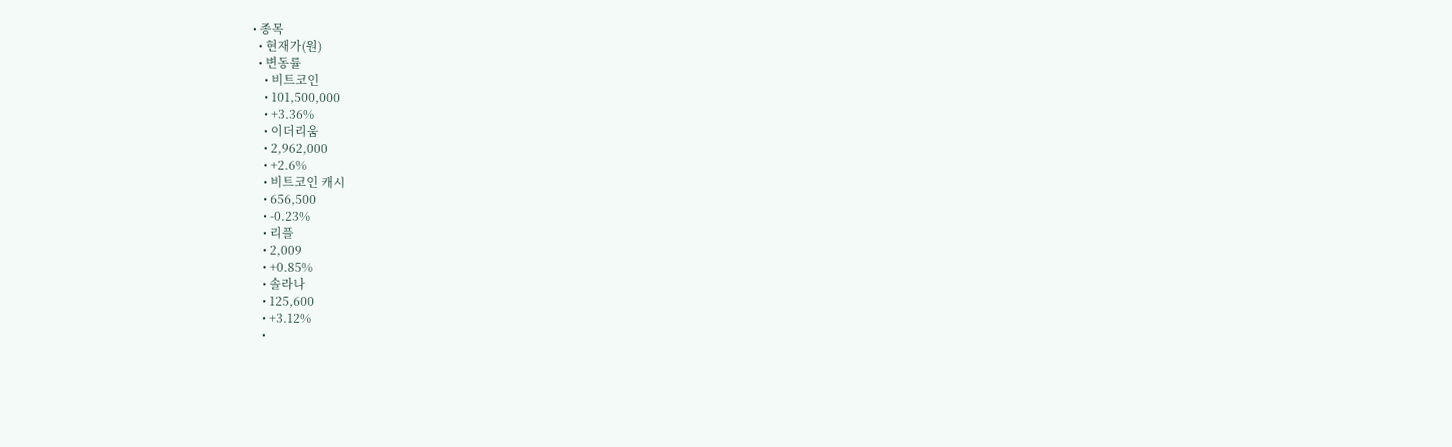• 종목
  • 현재가(원)
  • 변동률
    • 비트코인
    • 101,500,000
    • +3.36%
    • 이더리움
    • 2,962,000
    • +2.6%
    • 비트코인 캐시
    • 656,500
    • -0.23%
    • 리플
    • 2,009
    • +0.85%
    • 솔라나
    • 125,600
    • +3.12%
    •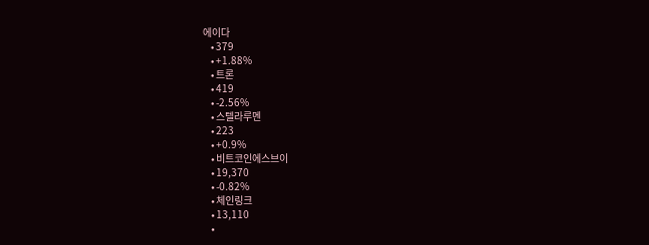에이다
    • 379
    • +1.88%
    • 트론
    • 419
    • -2.56%
    • 스텔라루멘
    • 223
    • +0.9%
    • 비트코인에스브이
    • 19,370
    • -0.82%
    • 체인링크
    • 13,110
    •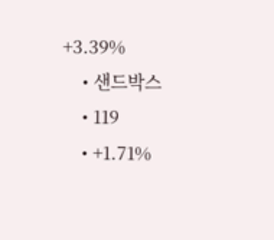+3.39%
    • 샌드박스
    • 119
    • +1.71%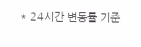* 24시간 변동률 기준